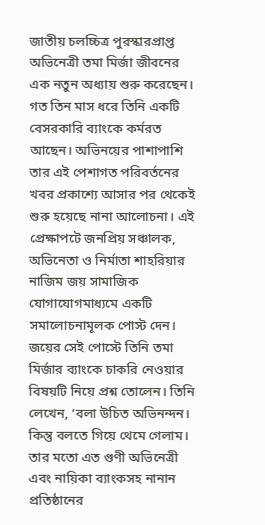জাতীয় চলচ্চিত্র পুরস্কারপ্রাপ্ত অভিনেত্রী তমা মির্জা জীবনের এক নতুন অধ্যায় শুরু করেছেন। গত তিন মাস ধরে তিনি একটি বেসরকারি ব্যাংকে কর্মরত আছেন। অভিনয়ের পাশাপাশি তার এই পেশাগত পরিবর্তনের খবর প্রকাশ্যে আসার পর থেকেই শুরু হয়েছে নানা আলোচনা। এই প্রেক্ষাপটে জনপ্রিয় সঞ্চালক, অভিনেতা ও নির্মাতা শাহরিয়ার নাজিম জয় সামাজিক যোগাযোগমাধ্যমে একটি সমালোচনামূলক পোস্ট দেন।
জয়ের সেই পোস্টে তিনি তমা মির্জার ব্যাংকে চাকরি নেওয়ার বিষয়টি নিয়ে প্রশ্ন তোলেন। তিনি লেখেন, ‘বলা উচিত অভিনন্দন। কিন্তু বলতে গিয়ে থেমে গেলাম। তার মতো এত গুণী অভিনেত্রী এবং নায়িকা ব্যাংকসহ নানান প্রতিষ্ঠানের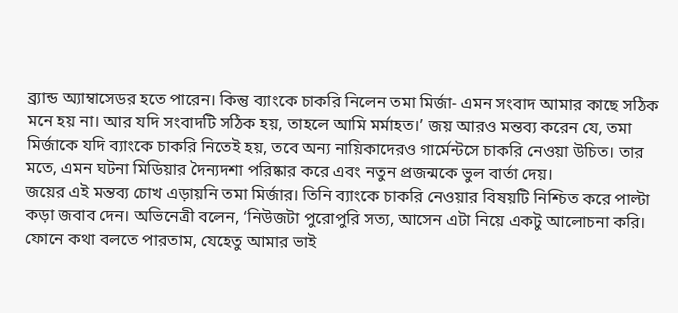ব্র্যান্ড অ্যাম্বাসেডর হতে পারেন। কিন্তু ব্যাংকে চাকরি নিলেন তমা মির্জা- এমন সংবাদ আমার কাছে সঠিক মনে হয় না। আর যদি সংবাদটি সঠিক হয়, তাহলে আমি মর্মাহত।’ জয় আরও মন্তব্য করেন যে, তমা মির্জাকে যদি ব্যাংকে চাকরি নিতেই হয়, তবে অন্য নায়িকাদেরও গার্মেন্টসে চাকরি নেওয়া উচিত। তার মতে, এমন ঘটনা মিডিয়ার দৈন্যদশা পরিষ্কার করে এবং নতুন প্রজন্মকে ভুল বার্তা দেয়।
জয়ের এই মন্তব্য চোখ এড়ায়নি তমা মির্জার। তিনি ব্যাংকে চাকরি নেওয়ার বিষয়টি নিশ্চিত করে পাল্টা কড়া জবাব দেন। অভিনেত্রী বলেন, ‘নিউজটা পুরোপুরি সত্য, আসেন এটা নিয়ে একটু আলোচনা করি। ফোনে কথা বলতে পারতাম, যেহেতু আমার ভাই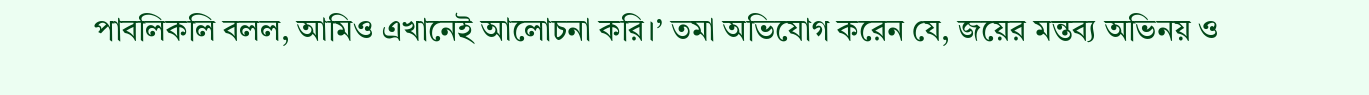পাবলিকলি বলল, আমিও এখানেই আলোচনা করি।’ তমা অভিযোগ করেন যে, জয়ের মন্তব্য অভিনয় ও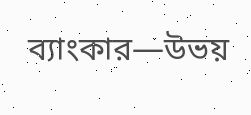ব্যাংকার—উভয়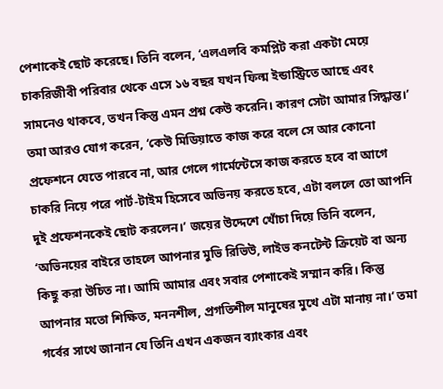পেশাকেই ছোট করেছে। তিনি বলেন, ‘এলএলবি কমপ্লিট করা একটা মেয়ে চাকরিজীবী পরিবার থেকে এসে ১৬ বছর যখন ফিল্ম ইন্ডাস্ট্রিতে আছে এবং সামনেও থাকবে, তখন কিন্তু এমন প্রশ্ন কেউ করেনি। কারণ সেটা আমার সিদ্ধান্ত।’
তমা আরও যোগ করেন, ‘কেউ মিডিয়াতে কাজ করে বলে সে আর কোনো প্রফেশনে যেতে পারবে না, আর গেলে গার্মেন্টেসে কাজ করতে হবে বা আগে চাকরি নিয়ে পরে পার্ট-টাইম হিসেবে অভিনয় করতে হবে, এটা বললে তো আপনি দুই প্রফেশনকেই ছোট করলেন।’ জয়ের উদ্দেশে খোঁচা দিয়ে তিনি বলেন, ‘অভিনয়ের বাইরে তাহলে আপনার মুভি রিভিউ, লাইভ কনটেন্ট ক্রিয়েট বা অন্য কিছু করা উচিত না। আমি আমার এবং সবার পেশাকেই সম্মান করি। কিন্তু আপনার মতো শিক্ষিত, মননশীল, প্রগতিশীল মানুষের মুখে এটা মানায় না।’ তমা গর্বের সাথে জানান যে তিনি এখন একজন ব্যাংকার এবং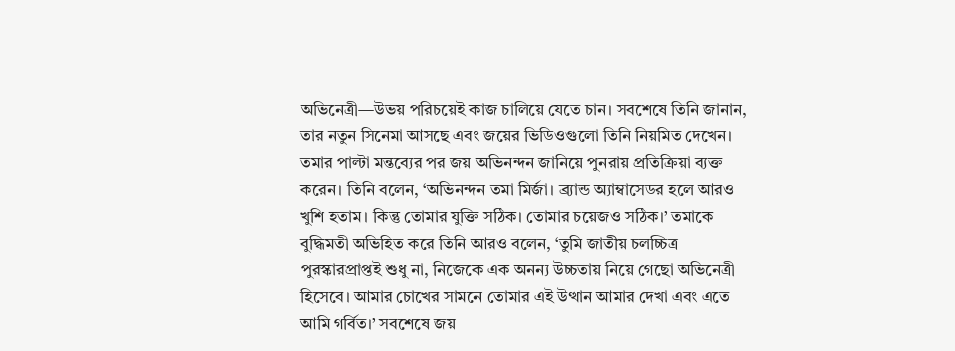অভিনেত্রী—উভয় পরিচয়েই কাজ চালিয়ে যেতে চান। সবশেষে তিনি জানান, তার নতুন সিনেমা আসছে এবং জয়ের ভিডিওগুলো তিনি নিয়মিত দেখেন।
তমার পাল্টা মন্তব্যের পর জয় অভিনন্দন জানিয়ে পুনরায় প্রতিক্রিয়া ব্যক্ত করেন। তিনি বলেন, ‘অভিনন্দন তমা মির্জা। ব্র্যান্ড অ্যাম্বাসেডর হলে আরও খুশি হতাম। কিন্তু তোমার যুক্তি সঠিক। তোমার চয়েজও সঠিক।’ তমাকে বুদ্ধিমতী অভিহিত করে তিনি আরও বলেন, ‘তুমি জাতীয় চলচ্চিত্র পুরস্কারপ্রাপ্তই শুধু না, নিজেকে এক অনন্য উচ্চতায় নিয়ে গেছো অভিনেত্রী হিসেবে। আমার চোখের সামনে তোমার এই উত্থান আমার দেখা এবং এতে আমি গর্বিত।’ সবশেষে জয়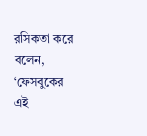রসিকতা করে বলেন, ‘ফেসবুকের এই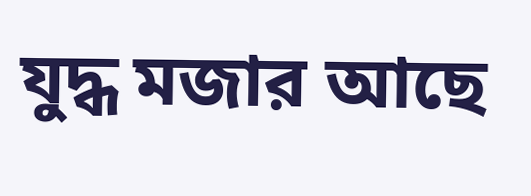যুদ্ধ মজার আছে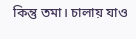কিন্তু তমা। চালায় যাও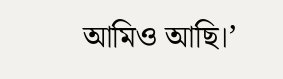আমিও আছি।’